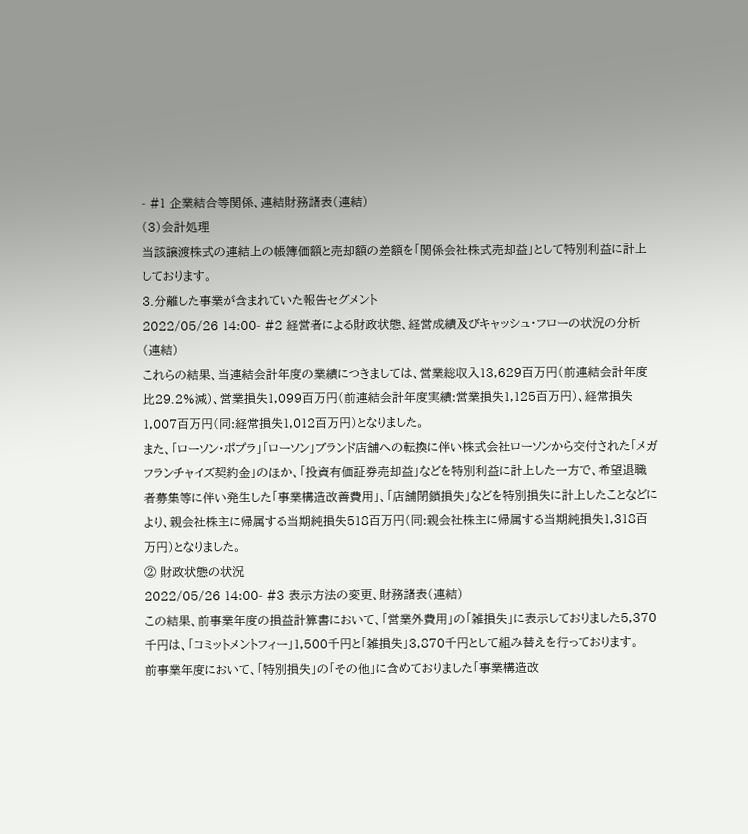- #1 企業結合等関係、連結財務諸表(連結)
(3)会計処理
当該譲渡株式の連結上の帳簿価額と売却額の差額を「関係会社株式売却益」として特別利益に計上しております。
3.分離した事業が含まれていた報告セグメント
2022/05/26 14:00- #2 経営者による財政状態、経営成績及びキャッシュ・フローの状況の分析(連結)
これらの結果、当連結会計年度の業績につきましては、営業総収入13,629百万円(前連結会計年度比29.2%減)、営業損失1,099百万円(前連結会計年度実績:営業損失1,125百万円)、経常損失1,007百万円(同:経常損失1,012百万円)となりました。
また、「ローソン・ポプラ」「ローソン」ブランド店舗への転換に伴い株式会社ローソンから交付された「メガフランチャイズ契約金」のほか、「投資有価証券売却益」などを特別利益に計上した一方で、希望退職者募集等に伴い発生した「事業構造改善費用」、「店舗閉鎖損失」などを特別損失に計上したことなどにより、親会社株主に帰属する当期純損失518百万円(同:親会社株主に帰属する当期純損失1,318百万円)となりました。
② 財政状態の状況
2022/05/26 14:00- #3 表示方法の変更、財務諸表(連結)
この結果、前事業年度の損益計算書において、「営業外費用」の「雑損失」に表示しておりました5,370千円は、「コミットメントフィー」1,500千円と「雑損失」3,870千円として組み替えを行っております。
前事業年度において、「特別損失」の「その他」に含めておりました「事業構造改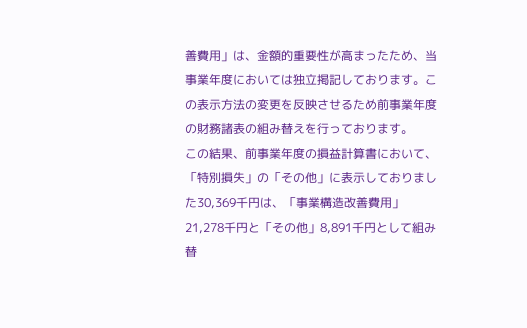善費用」は、金額的重要性が高まったため、当事業年度においては独立掲記しております。この表示方法の変更を反映させるため前事業年度の財務諸表の組み替えを行っております。
この結果、前事業年度の損益計算書において、「特別損失」の「その他」に表示しておりました30,369千円は、「事業構造改善費用」21,278千円と「その他」8,891千円として組み替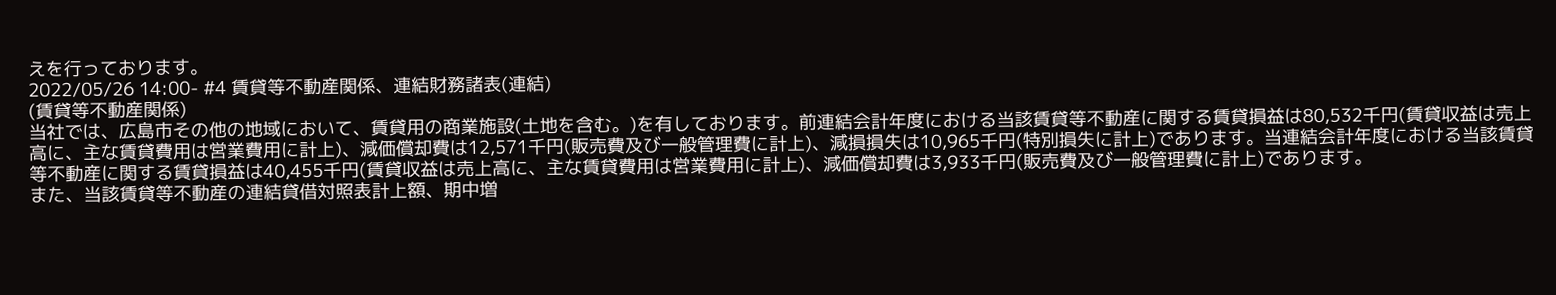えを行っております。
2022/05/26 14:00- #4 賃貸等不動産関係、連結財務諸表(連結)
(賃貸等不動産関係)
当社では、広島市その他の地域において、賃貸用の商業施設(土地を含む。)を有しております。前連結会計年度における当該賃貸等不動産に関する賃貸損益は80,532千円(賃貸収益は売上高に、主な賃貸費用は営業費用に計上)、減価償却費は12,571千円(販売費及び一般管理費に計上)、減損損失は10,965千円(特別損失に計上)であります。当連結会計年度における当該賃貸等不動産に関する賃貸損益は40,455千円(賃貸収益は売上高に、主な賃貸費用は営業費用に計上)、減価償却費は3,933千円(販売費及び一般管理費に計上)であります。
また、当該賃貸等不動産の連結貸借対照表計上額、期中増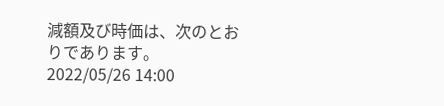減額及び時価は、次のとおりであります。
2022/05/26 14:00